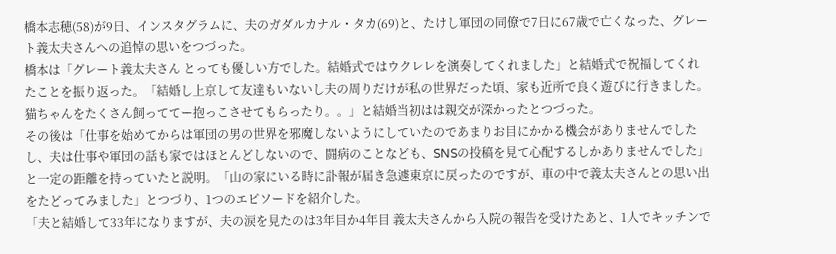橋本志穂(58)が9日、インスタグラムに、夫のガダルカナル・タカ(69)と、たけし軍団の同僚で7日に67歳で亡くなった、グレート義太夫さんへの追悼の思いをつづった。
橋本は「グレート義太夫さん とっても優しい方でした。結婚式ではウクレレを演奏してくれました」と結婚式で祝福してくれたことを振り返った。「結婚し上京して友達もいないし夫の周りだけが私の世界だった頃、家も近所で良く遊びに行きました。猫ちゃんをたくさん飼っててー抱っこさせてもらったり。。」と結婚当初はは親交が深かったとつづった。
その後は「仕事を始めてからは軍団の男の世界を邪魔しないようにしていたのであまりお目にかかる機会がありませんでしたし、夫は仕事や軍団の話も家ではほとんどしないので、闘病のことなども、SNSの投稿を見て心配するしかありませんでした」と一定の距離を持っていたと説明。「山の家にいる時に訃報が届き急遽東京に戻ったのですが、車の中で義太夫さんとの思い出をたどってみました」とつづり、1つのエピソードを紹介した。
「夫と結婚して33年になりますが、夫の涙を見たのは3年目か4年目 義太夫さんから入院の報告を受けたあと、1人でキッチンで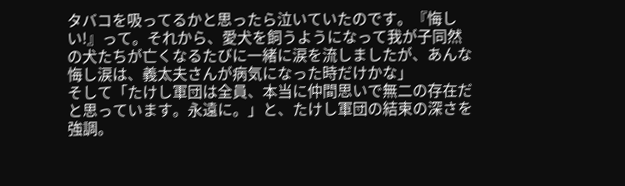タバコを吸ってるかと思ったら泣いていたのです。『悔しい!』って。それから、愛犬を飼うようになって我が子同然の犬たちが亡くなるたびに一緒に涙を流しましたが、あんな悔し涙は、義太夫さんが病気になった時だけかな」
そして「たけし軍団は全員、本当に仲間思いで無二の存在だと思っています。永遠に。」と、たけし軍団の結束の深さを強調。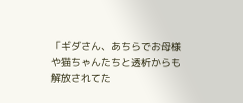「ギダさん、あちらでお母様や猫ちゃんたちと透析からも解放されてた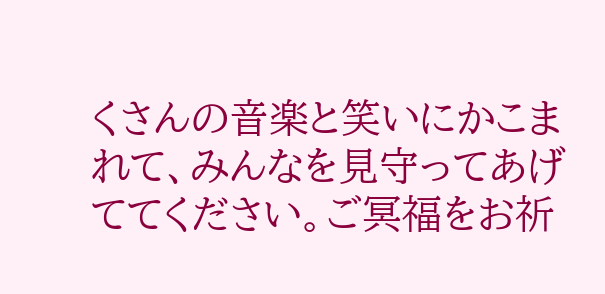くさんの音楽と笑いにかこまれて、みんなを見守ってあげててください。ご冥福をお祈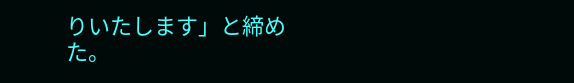りいたします」と締めた。